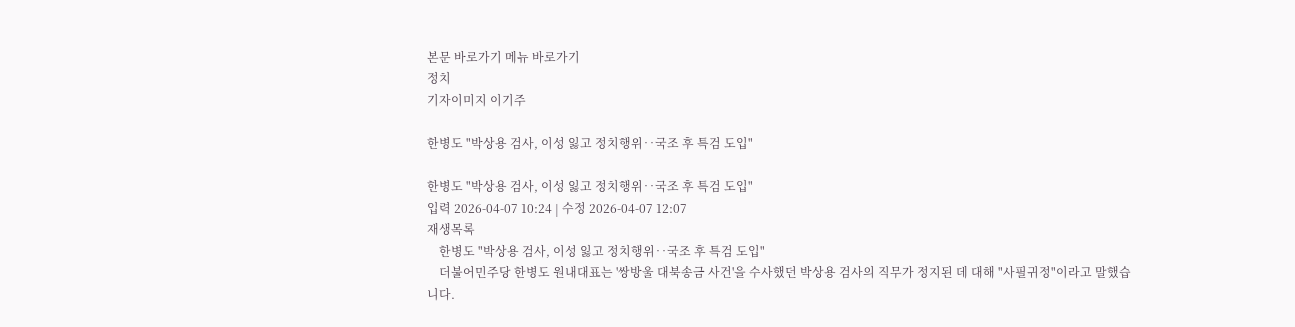본문 바로가기 메뉴 바로가기
정치
기자이미지 이기주

한병도 "박상용 검사, 이성 잃고 정치행위‥국조 후 특검 도입"

한병도 "박상용 검사, 이성 잃고 정치행위‥국조 후 특검 도입"
입력 2026-04-07 10:24 | 수정 2026-04-07 12:07
재생목록
    한병도 "박상용 검사, 이성 잃고 정치행위‥국조 후 특검 도입"
    더불어민주당 한병도 원내대표는 '쌍방울 대북송금 사건'을 수사했던 박상용 검사의 직무가 정지된 데 대해 "사필귀정"이라고 말했습니다.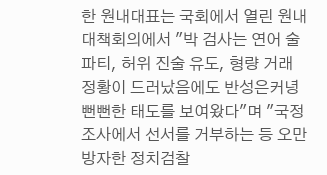한 원내대표는 국회에서 열린 원내대책회의에서 "박 검사는 연어 술파티, 허위 진술 유도, 형량 거래 정황이 드러났음에도 반성은커녕 뻔뻔한 태도를 보여왔다"며 "국정조사에서 선서를 거부하는 등 오만방자한 정치검찰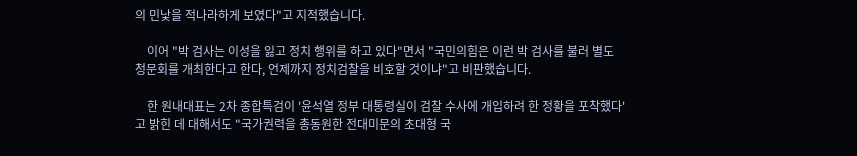의 민낯을 적나라하게 보였다"고 지적했습니다.

    이어 "박 검사는 이성을 잃고 정치 행위를 하고 있다"면서 "국민의힘은 이런 박 검사를 불러 별도 청문회를 개최한다고 한다, 언제까지 정치검찰을 비호할 것이냐"고 비판했습니다.

    한 원내대표는 2차 종합특검이 '윤석열 정부 대통령실이 검찰 수사에 개입하려 한 정황을 포착했다'고 밝힌 데 대해서도 "국가권력을 총동원한 전대미문의 초대형 국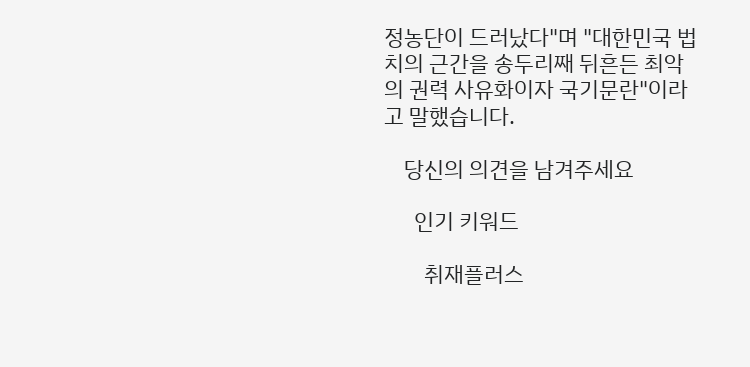정농단이 드러났다"며 "대한민국 법치의 근간을 송두리째 뒤흔든 최악의 권력 사유화이자 국기문란"이라고 말했습니다.

    당신의 의견을 남겨주세요

      인기 키워드

        취재플러스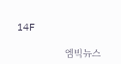14F

                엠빅뉴스